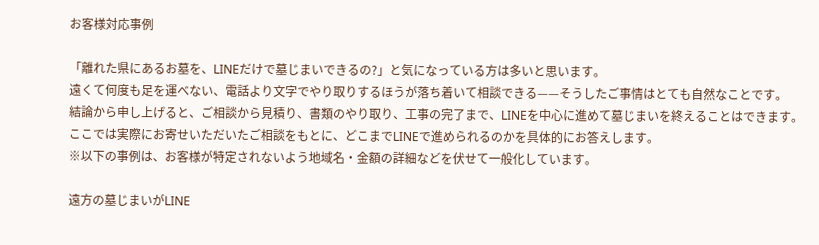お客様対応事例

「離れた県にあるお墓を、LINEだけで墓じまいできるの?」と気になっている方は多いと思います。
遠くて何度も足を運べない、電話より文字でやり取りするほうが落ち着いて相談できる——そうしたご事情はとても自然なことです。
結論から申し上げると、ご相談から見積り、書類のやり取り、工事の完了まで、LINEを中心に進めて墓じまいを終えることはできます。
ここでは実際にお寄せいただいたご相談をもとに、どこまでLINEで進められるのかを具体的にお答えします。
※以下の事例は、お客様が特定されないよう地域名・金額の詳細などを伏せて一般化しています。

遠方の墓じまいがLINE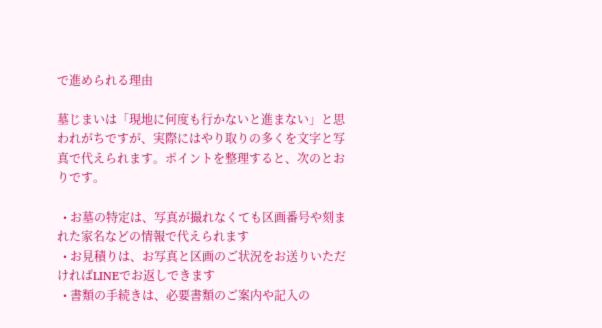で進められる理由

墓じまいは「現地に何度も行かないと進まない」と思われがちですが、実際にはやり取りの多くを文字と写真で代えられます。ポイントを整理すると、次のとおりです。

  • お墓の特定は、写真が撮れなくても区画番号や刻まれた家名などの情報で代えられます
  • お見積りは、お写真と区画のご状況をお送りいただければLINEでお返しできます
  • 書類の手続きは、必要書類のご案内や記入の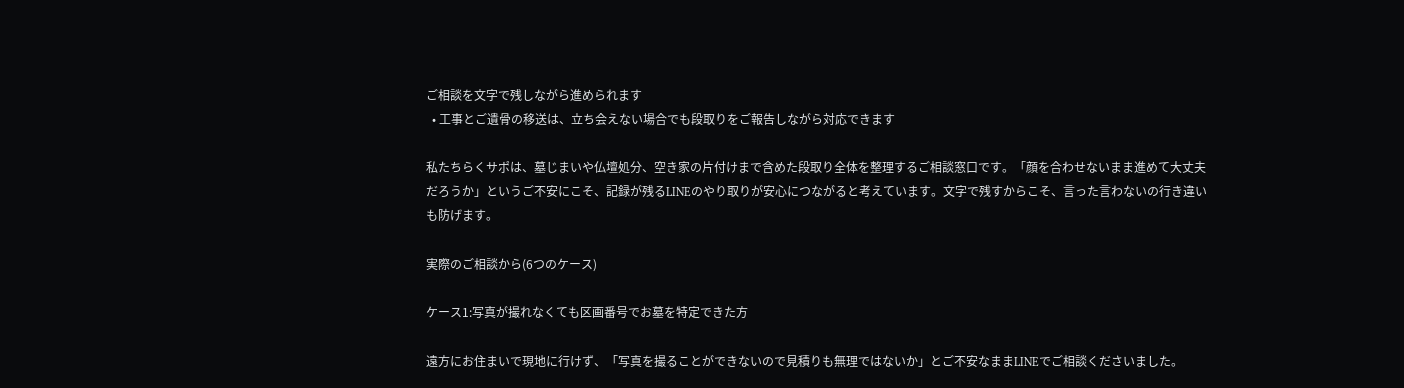ご相談を文字で残しながら進められます
  • 工事とご遺骨の移送は、立ち会えない場合でも段取りをご報告しながら対応できます

私たちらくサポは、墓じまいや仏壇処分、空き家の片付けまで含めた段取り全体を整理するご相談窓口です。「顔を合わせないまま進めて大丈夫だろうか」というご不安にこそ、記録が残るLINEのやり取りが安心につながると考えています。文字で残すからこそ、言った言わないの行き違いも防げます。

実際のご相談から(6つのケース)

ケース1:写真が撮れなくても区画番号でお墓を特定できた方

遠方にお住まいで現地に行けず、「写真を撮ることができないので見積りも無理ではないか」とご不安なままLINEでご相談くださいました。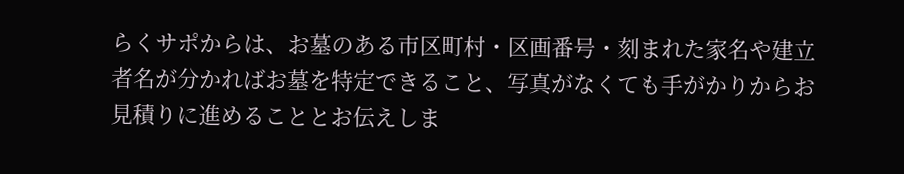らくサポからは、お墓のある市区町村・区画番号・刻まれた家名や建立者名が分かればお墓を特定できること、写真がなくても手がかりからお見積りに進めることとお伝えしま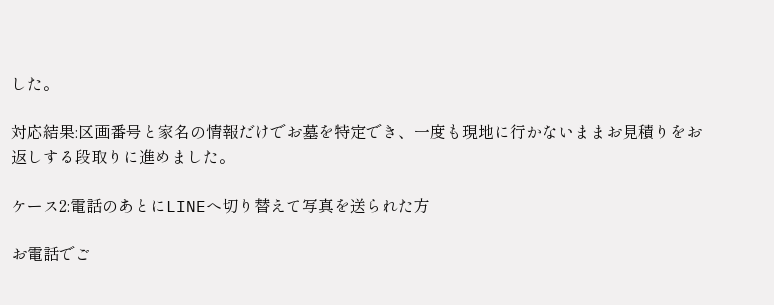した。

対応結果:区画番号と家名の情報だけでお墓を特定でき、一度も現地に行かないままお見積りをお返しする段取りに進めました。

ケース2:電話のあとにLINEへ切り替えて写真を送られた方

お電話でご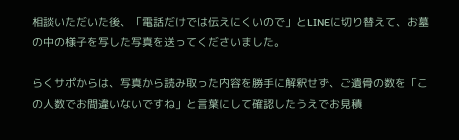相談いただいた後、「電話だけでは伝えにくいので」とLINEに切り替えて、お墓の中の様子を写した写真を送ってくださいました。

らくサポからは、写真から読み取った内容を勝手に解釈せず、ご遺骨の数を「この人数でお間違いないですね」と言葉にして確認したうえでお見積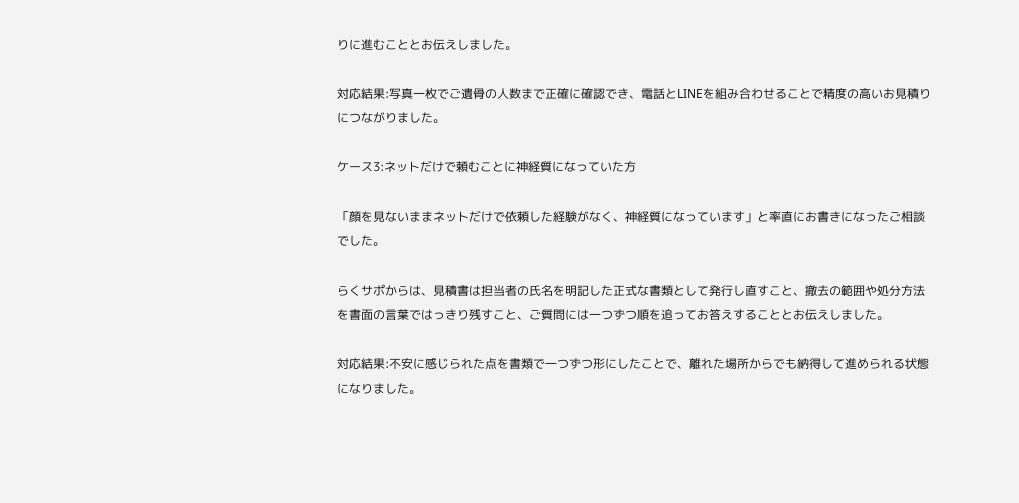りに進むこととお伝えしました。

対応結果:写真一枚でご遺骨の人数まで正確に確認でき、電話とLINEを組み合わせることで精度の高いお見積りにつながりました。

ケース3:ネットだけで頼むことに神経質になっていた方

「顔を見ないままネットだけで依頼した経験がなく、神経質になっています」と率直にお書きになったご相談でした。

らくサポからは、見積書は担当者の氏名を明記した正式な書類として発行し直すこと、撤去の範囲や処分方法を書面の言葉ではっきり残すこと、ご質問には一つずつ順を追ってお答えすることとお伝えしました。

対応結果:不安に感じられた点を書類で一つずつ形にしたことで、離れた場所からでも納得して進められる状態になりました。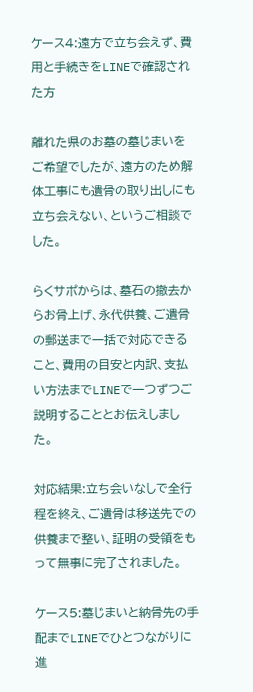ケース4:遠方で立ち会えず、費用と手続きをLINEで確認された方

離れた県のお墓の墓じまいをご希望でしたが、遠方のため解体工事にも遺骨の取り出しにも立ち会えない、というご相談でした。

らくサポからは、墓石の撤去からお骨上げ、永代供養、ご遺骨の郵送まで一括で対応できること、費用の目安と内訳、支払い方法までLINEで一つずつご説明することとお伝えしました。

対応結果:立ち会いなしで全行程を終え、ご遺骨は移送先での供養まで整い、証明の受領をもって無事に完了されました。

ケース5:墓じまいと納骨先の手配までLINEでひとつながりに進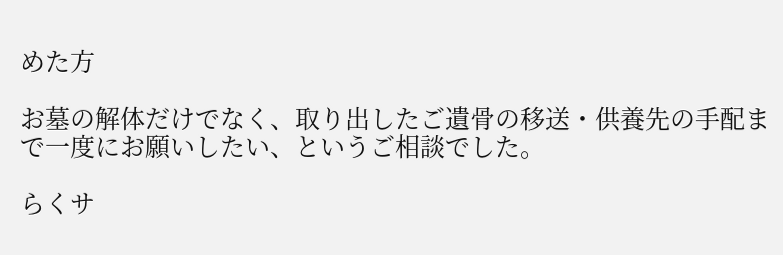めた方

お墓の解体だけでなく、取り出したご遺骨の移送・供養先の手配まで一度にお願いしたい、というご相談でした。

らくサ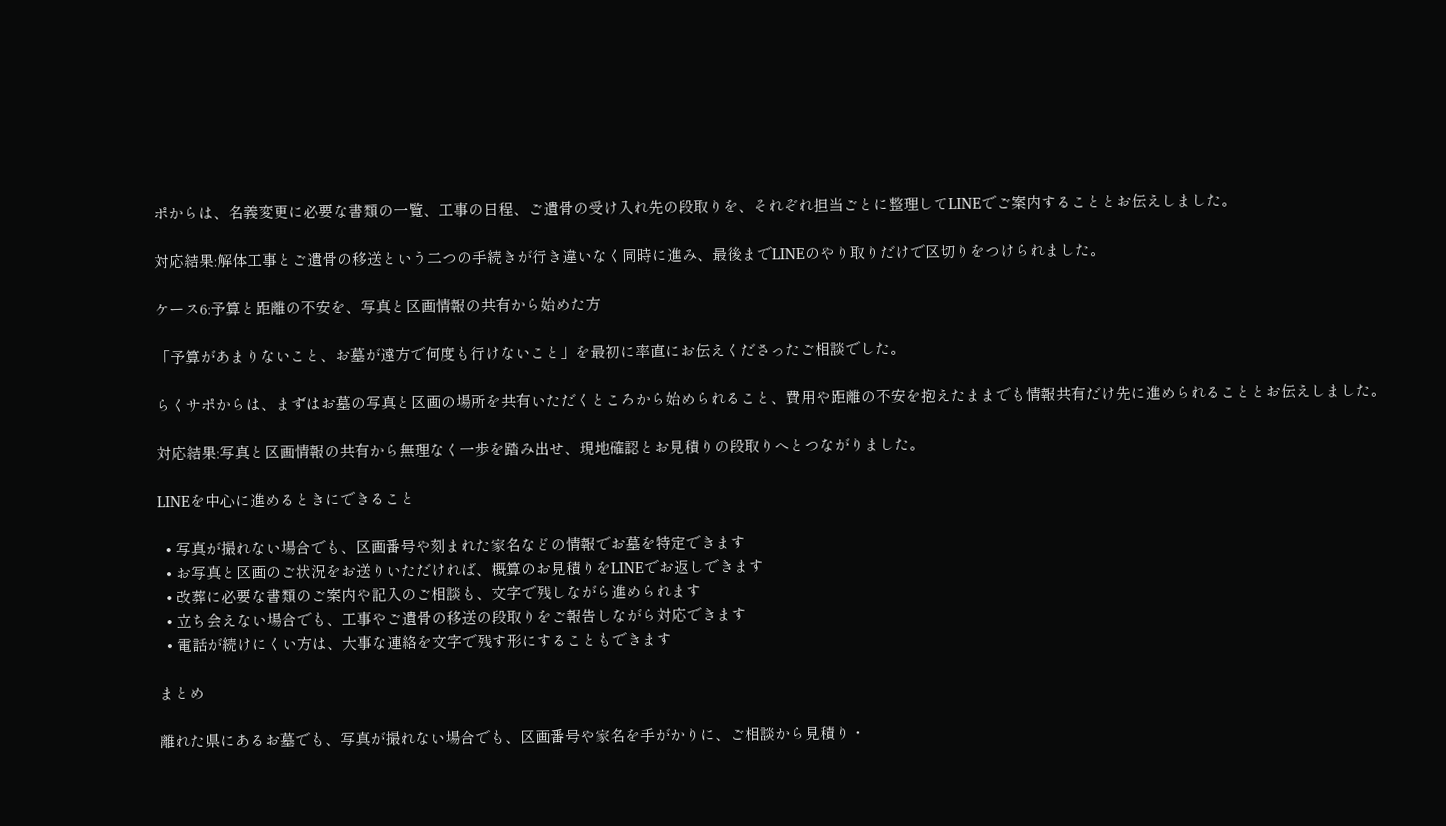ポからは、名義変更に必要な書類の一覧、工事の日程、ご遺骨の受け入れ先の段取りを、それぞれ担当ごとに整理してLINEでご案内することとお伝えしました。

対応結果:解体工事とご遺骨の移送という二つの手続きが行き違いなく同時に進み、最後までLINEのやり取りだけで区切りをつけられました。

ケース6:予算と距離の不安を、写真と区画情報の共有から始めた方

「予算があまりないこと、お墓が遠方で何度も行けないこと」を最初に率直にお伝えくださったご相談でした。

らくサポからは、まずはお墓の写真と区画の場所を共有いただくところから始められること、費用や距離の不安を抱えたままでも情報共有だけ先に進められることとお伝えしました。

対応結果:写真と区画情報の共有から無理なく一歩を踏み出せ、現地確認とお見積りの段取りへとつながりました。

LINEを中心に進めるときにできること

  • 写真が撮れない場合でも、区画番号や刻まれた家名などの情報でお墓を特定できます
  • お写真と区画のご状況をお送りいただければ、概算のお見積りをLINEでお返しできます
  • 改葬に必要な書類のご案内や記入のご相談も、文字で残しながら進められます
  • 立ち会えない場合でも、工事やご遺骨の移送の段取りをご報告しながら対応できます
  • 電話が続けにくい方は、大事な連絡を文字で残す形にすることもできます

まとめ

離れた県にあるお墓でも、写真が撮れない場合でも、区画番号や家名を手がかりに、ご相談から見積り・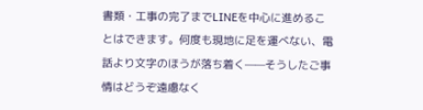書類・工事の完了までLINEを中心に進めることはできます。何度も現地に足を運べない、電話より文字のほうが落ち着く——そうしたご事情はどうぞ遠慮なく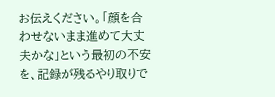お伝えください。「顔を合わせないまま進めて大丈夫かな」という最初の不安を、記録が残るやり取りで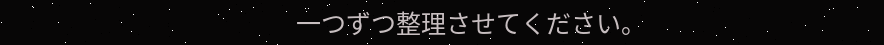一つずつ整理させてください。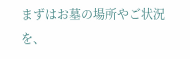まずはお墓の場所やご状況を、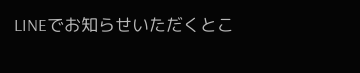LINEでお知らせいただくとこ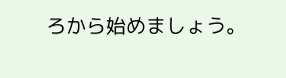ろから始めましょう。